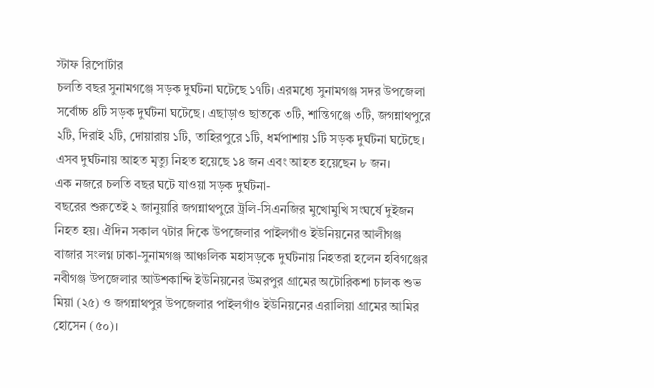স্টাফ রিপোর্টার
চলতি বছর সুনামগঞ্জে সড়ক দুর্ঘটনা ঘটেছে ১৭টি। এরমধ্যে সুনামগঞ্জ সদর উপজেলা সর্বোচ্চ ৪টি সড়ক দুর্ঘটনা ঘটেছে। এছাড়াও ছাতকে ৩টি, শান্তিগঞ্জে ৩টি, জগন্নাথপুরে ২টি, দিরাই ২টি, দোয়ারায় ১টি, তাহিরপুরে ১টি, ধর্মপাশায় ১টি সড়ক দুর্ঘটনা ঘটেছে। এসব দুর্ঘটনায় আহত মৃত্যু নিহত হয়েছে ১৪ জন এবং আহত হয়েছেন ৮ জন।
এক নজরে চলতি বছর ঘটে যাওয়া সড়ক দুর্ঘটনা-
বছরের শুরুতেই ২ জানুয়ারি জগন্নাথপুরে ট্রলি-সিএনজির মুখোমুখি সংঘর্ষে দুইজন নিহত হয়। ঐদিন সকাল ৭টার দিকে উপজেলার পাইলগাঁও ইউনিয়নের আলীগঞ্জ বাজার সংলগ্ন ঢাকা-সুনামগঞ্জ আঞ্চলিক মহাসড়কে দুর্ঘটনায় নিহতরা হলেন হবিগঞ্জের নবীগঞ্জ উপজেলার আউশকান্দি ইউনিয়নের উমরপুর গ্রামের অটোরিকশা চালক শুভ মিয়া (২৫) ও জগন্নাথপুর উপজেলার পাইলগাঁও ইউনিয়নের এরালিয়া গ্রামের আমির হোসেন (৫০)।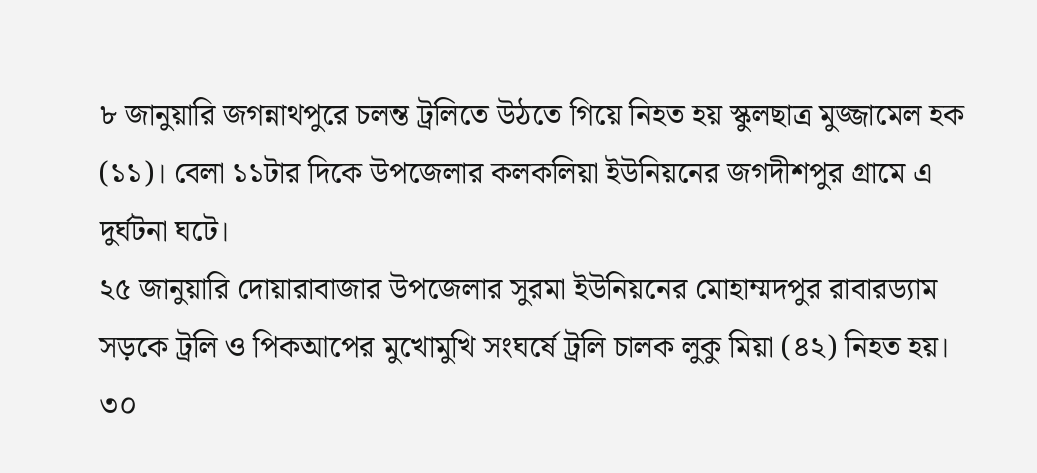৮ জানুয়ারি জগন্নাথপুরে চলন্ত ট্রলিতে উঠতে গিয়ে নিহত হয় স্কুলছাত্র মুজ্জামেল হক (১১)। বেলা ১১টার দিকে উপজেলার কলকলিয়া ইউনিয়নের জগদীশপুর গ্রামে এ দুর্ঘটনা ঘটে।
২৫ জানুয়ারি দোয়ারাবাজার উপজেলার সুরমা ইউনিয়নের মোহাম্মদপুর রাবারড্যাম সড়কে ট্রলি ও পিকআপের মুখোমুখি সংঘর্ষে ট্রলি চালক লুকু মিয়া (৪২) নিহত হয়।
৩০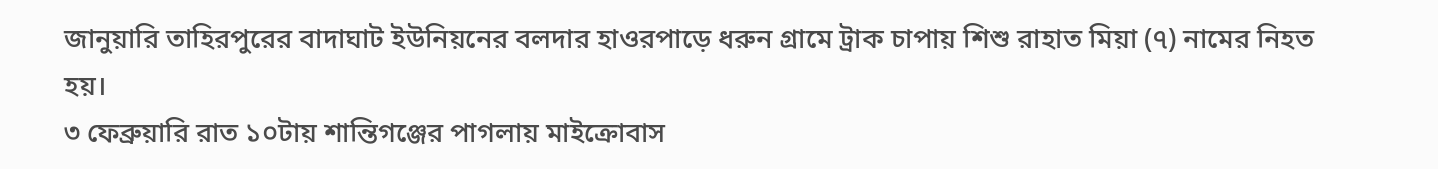জানুয়ারি তাহিরপুরের বাদাঘাট ইউনিয়নের বলদার হাওরপাড়ে ধরুন গ্রামে ট্রাক চাপায় শিশু রাহাত মিয়া (৭) নামের নিহত হয়।
৩ ফেব্রুয়ারি রাত ১০টায় শান্তিগঞ্জের পাগলায় মাইক্রোবাস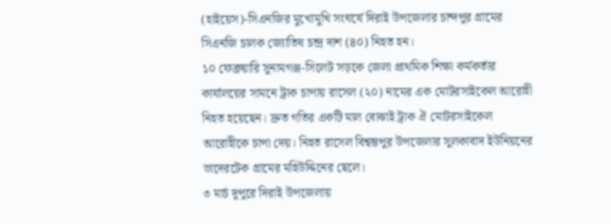(হাইয়েস)-সিএনজির মুখোমুখি সংঘর্ষে দিরাই উপজেলার চান্দপুর গ্রামের সিএনজি চালক জ্যোতিষ চন্দ্র দাশ (৪০) নিহত হন।
১০ ফেব্রুয়ারি সুনামগঞ্জ-সিলেট সড়কে জেলা প্রাথমিক শিক্ষা কর্মকর্তার কার্যালয়ের সামনে ট্রাক চাপায় রাসেল (২০) নামের এক মোটরসাইকেল আরোহী নিহত হয়েছেন। দ্রুত গতির একটি মাল বোঝাই ট্রাক ঐ মোটরসাইকেল আরোহীকে চাপা দেয়। নিহত রাসেল বিশ্বম্ভপুর উপজেলার সুলকাবাদ ইউনিয়নের ভাদেরটেক গ্রামের মহিউদ্দিনের ছেলে।
৩ মার্চ দুপুরে দিরাই উপজেলায়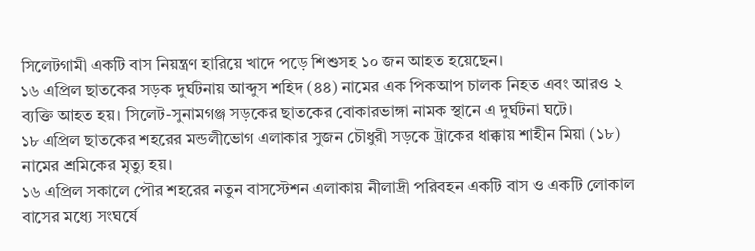সিলেটগামী একটি বাস নিয়ন্ত্রণ হারিয়ে খাদে পড়ে শিশুসহ ১০ জন আহত হয়েছেন।
১৬ এপ্রিল ছাতকের সড়ক দুর্ঘটনায় আব্দুস শহিদ (৪৪) নামের এক পিকআপ চালক নিহত এবং আরও ২ ব্যক্তি আহত হয়। সিলেট-সুনামগঞ্জ সড়কের ছাতকের বোকারভাঙ্গা নামক স্থানে এ দুর্ঘটনা ঘটে।
১৮ এপ্রিল ছাতকের শহরের মন্ডলীভোগ এলাকার সুজন চৌধুরী সড়কে ট্রাকের ধাক্কায় শাহীন মিয়া (১৮) নামের শ্রমিকের মৃত্যু হয়।
১৬ এপ্রিল সকালে পৌর শহরের নতুন বাসস্টেশন এলাকায় নীলাদ্রী পরিবহন একটি বাস ও একটি লোকাল বাসের মধ্যে সংঘর্ষে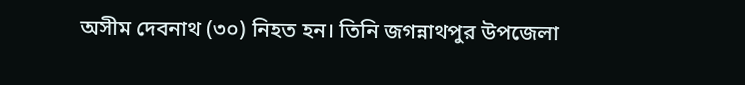অসীম দেবনাথ (৩০) নিহত হন। তিনি জগন্নাথপুর উপজেলা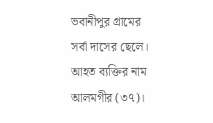ভবানীপুর গ্রামের সর্বা দাসের ছেলে। আহত ব্যক্তির নাম আলমগীর (৩৭)।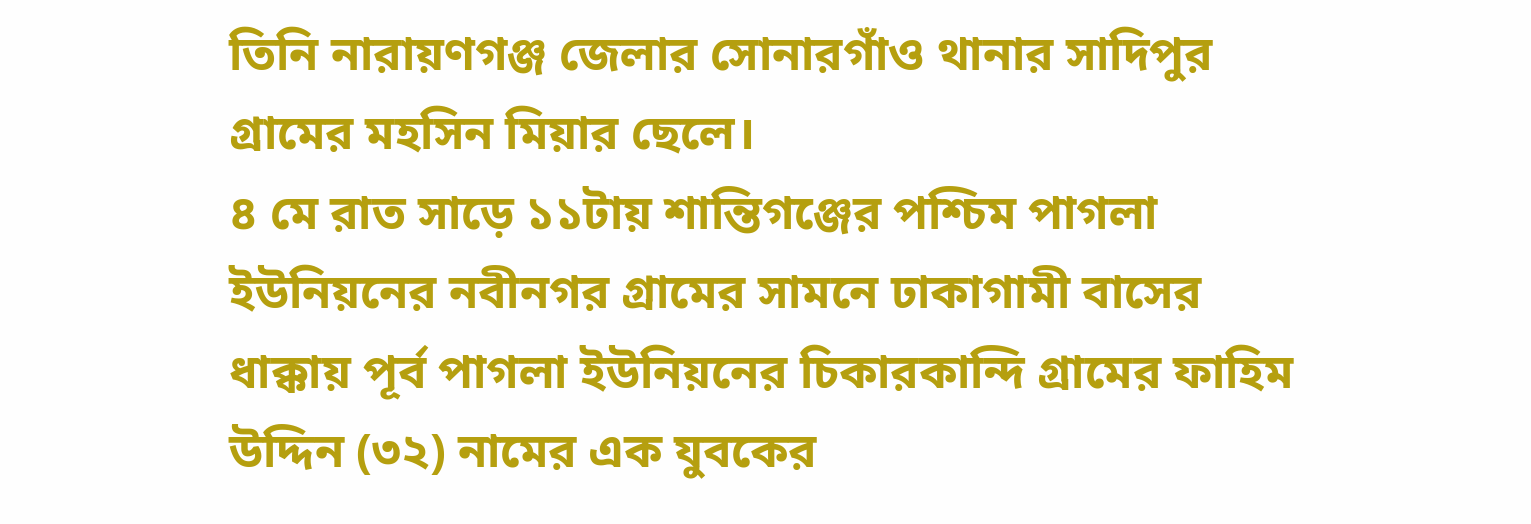তিনি নারায়ণগঞ্জ জেলার সোনারগাঁও থানার সাদিপুর গ্রামের মহসিন মিয়ার ছেলে।
৪ মে রাত সাড়ে ১১টায় শান্তিগঞ্জের পশ্চিম পাগলা ইউনিয়নের নবীনগর গ্রামের সামনে ঢাকাগামী বাসের ধাক্কায় পূর্ব পাগলা ইউনিয়নের চিকারকান্দি গ্রামের ফাহিম উদ্দিন (৩২) নামের এক যুবকের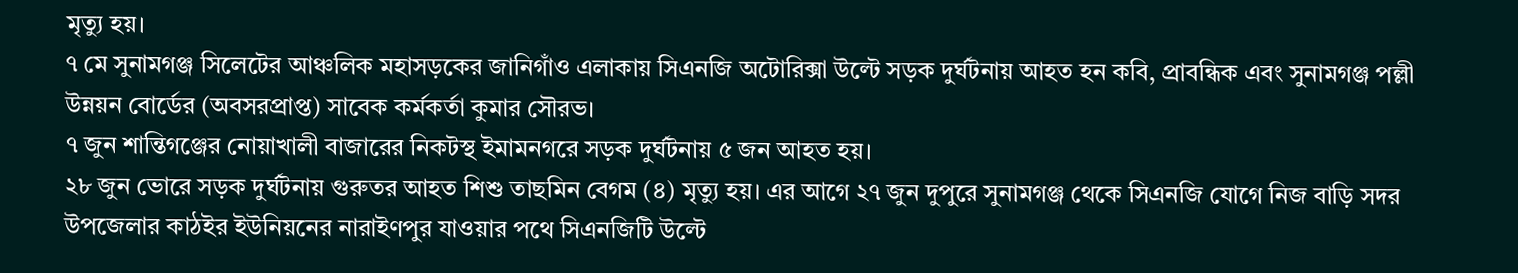মৃত্যু হয়।
৭ মে সুনামগঞ্জ সিলেটের আঞ্চলিক মহাসড়কের জানিগাঁও এলাকায় সিএনজি অটোরিক্সা উল্টে সড়ক দুর্ঘটনায় আহত হন কবি, প্রাবন্ধিক এবং সুনামগঞ্জ পল্লী উন্নয়ন বোর্ডের (অবসরপ্রাপ্ত) সাবেক কর্মকর্তা কুমার সৌরভ।
৭ জুন শান্তিগঞ্জের নোয়াখালী বাজারের নিকটস্থ ইমামনগরে সড়ক দুর্ঘটনায় ৫ জন আহত হয়।
২৮ জুন ভোরে সড়ক দুর্ঘটনায় গুরুতর আহত শিশু তাছমিন বেগম (৪) মৃত্যু হয়। এর আগে ২৭ জুন দুপুরে সুনামগঞ্জ থেকে সিএনজি যোগে নিজ বাড়ি সদর উপজেলার কাঠইর ইউনিয়নের নারাইণপুর যাওয়ার পথে সিএনজিটি উল্টে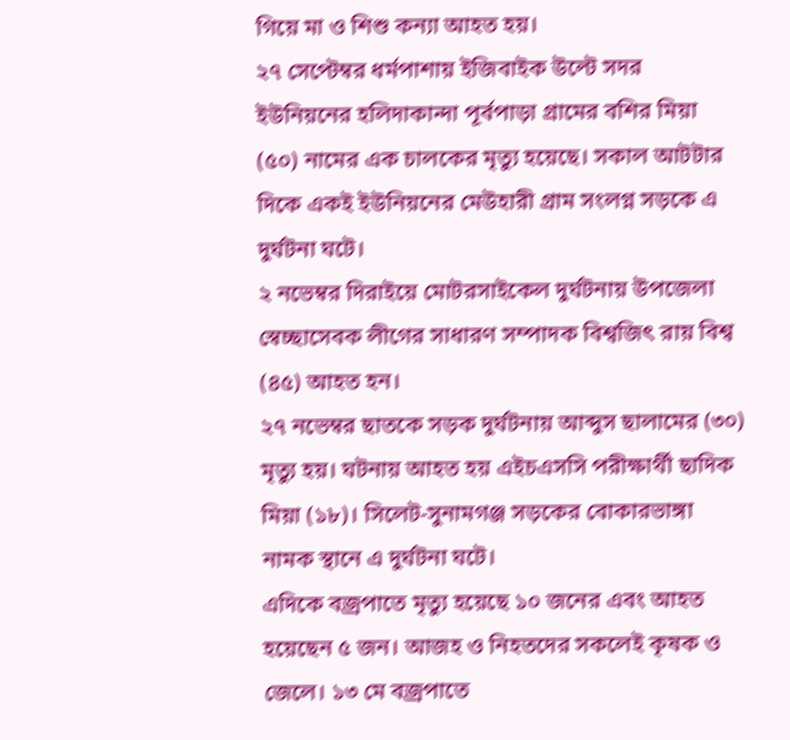গিয়ে মা ও শিশু কন্যা আহত হয়।
২৭ সেপ্টেম্বর ধর্মপাশায় ইজিবাইক উল্টে সদর ইউনিয়নের হলিদাকান্দা পূর্বপাড়া গ্রামের বশির মিয়া (৫০) নামের এক চালকের মৃত্যু হয়েছে। সকাল আটটার দিকে একই ইউনিয়নের মেউহারী গ্রাম সংলগ্ন সড়কে এ দুর্ঘটনা ঘটে।
২ নভেম্বর দিরাইয়ে মোটরসাইকেল দুর্ঘটনায় উপজেলা স্বেচ্ছাসেবক লীগের সাধারণ সম্পাদক বিশ্বজিৎ রায় বিশ্ব (৪৫) আহত হন।
২৭ নভেম্বর ছাতকে সড়ক দুর্ঘটনায় আব্দুস ছালামের (৩০) মৃত্যু হয়। ঘটনায় আহত হয় এইচএসসি পরীক্ষার্থী ছাদিক মিয়া (১৮)। সিলেট-সুনামগঞ্জ সড়কের বোকারভাঙ্গা নামক স্থানে এ দুর্ঘটনা ঘটে।
এদিকে বজ্রপাতে মৃত্যু হয়েছে ১০ জনের এবং আহত হয়েছেন ৫ জন। আজহ ও নিহতদের সকলেই কৃষক ও জেলে। ১৩ মে বজ্রপাতে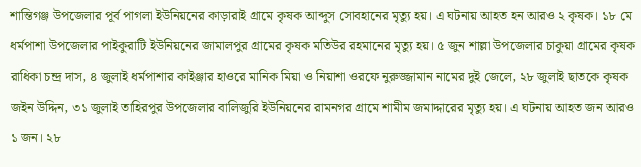শান্তিগঞ্জ উপজেলার পূর্ব পাগলা ইউনিয়নের কাড়ারাই গ্রামে কৃষক আব্দুস সোবহানের মৃত্যু হয়। এ ঘটনায় আহত হন আরও ২ কৃষক। ১৮ মে ধর্মপাশা উপজেলার পাইকুরাটি ইউনিয়নের জামালপুর গ্রামের কৃষক মতিউর রহমানের মৃত্যু হয়। ৫ জুন শাল্লা উপজেলার চাকুয়া গ্রামের কৃষক রাধিকা চন্দ্র দাস, ৪ জুলাই ধর্মপাশার কাইঞ্জার হাওরে মানিক মিয়া ও নিয়াশা ওরফে নুরুজ্জামান নামের দুই জেলে, ২৮ জুলাই ছাতকে কৃষক জইন উদ্দিন, ৩১ জুলাই তাহিরপুর উপজেলার বালিজুরি ইউনিয়নের রামনগর গ্রামে শামীম জমাদ্দারের মৃত্যু হয়। এ ঘটনায় আহত জন আরও ১ জন। ২৮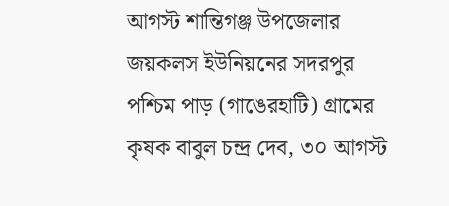আগস্ট শান্তিগঞ্জ উপজেলার জয়কলস ইউনিয়নের সদরপুর পশ্চিম পাড় (গাঙেরহাটি) গ্রামের কৃষক বাবুল চন্দ্র দেব, ৩০ আগস্ট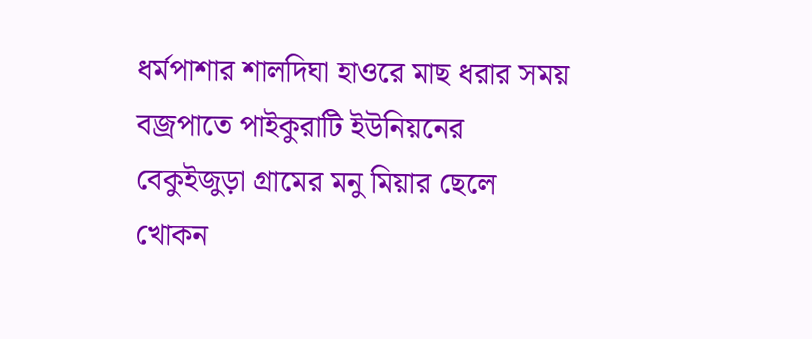ধর্মপাশার শালদিঘা হাওরে মাছ ধরার সময় বজ্রপাতে পাইকুরাটি ইউনিয়নের বেকুইজুড়া গ্রামের মনু মিয়ার ছেলে খোকন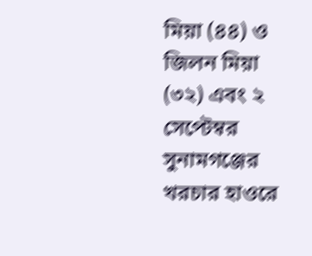মিয়া (৪৪) ও জিলন মিয়া (৩২) এবং ২ সেপ্টেম্বর সুনামগঞ্জের খরচার হাওরে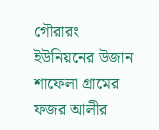গৌরারং ইউনিয়নের উজান শাফেলা গ্রামের ফজর আলীর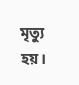মৃত্যু হয়।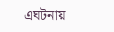এঘটনায়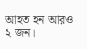আহত হন আরও ২ জন।